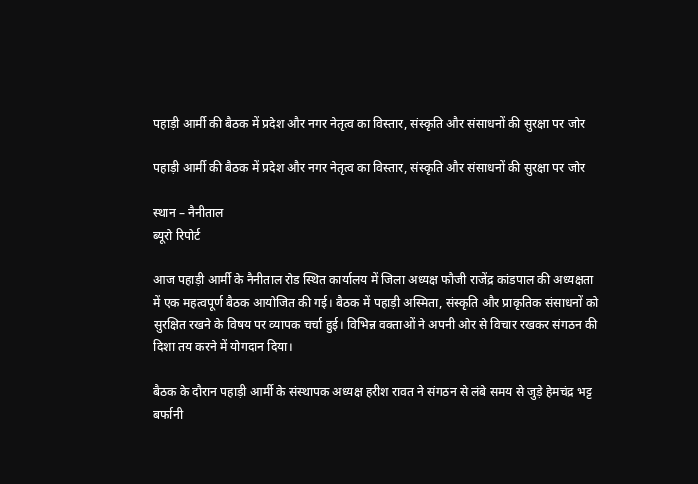पहाड़ी आर्मी की बैठक में प्रदेश और नगर नेतृत्व का विस्तार, संस्कृति और संसाधनों की सुरक्षा पर जोर

पहाड़ी आर्मी की बैठक में प्रदेश और नगर नेतृत्व का विस्तार, संस्कृति और संसाधनों की सुरक्षा पर जोर

स्थान – नैनीताल
ब्यूरो रिपोर्ट

आज पहाड़ी आर्मी के नैनीताल रोड स्थित कार्यालय में जिला अध्यक्ष फौजी राजेंद्र कांडपाल की अध्यक्षता में एक महत्वपूर्ण बैठक आयोजित की गई। बैठक में पहाड़ी अस्मिता, संस्कृति और प्राकृतिक संसाधनों को सुरक्षित रखने के विषय पर व्यापक चर्चा हुई। विभिन्न वक्ताओं ने अपनी ओर से विचार रखकर संगठन की दिशा तय करने में योगदान दिया।

बैठक के दौरान पहाड़ी आर्मी के संस्थापक अध्यक्ष हरीश रावत ने संगठन से लंबे समय से जुड़े हेमचंद्र भट्ट बर्फानी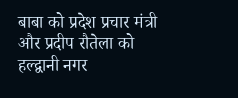बाबा को प्रदेश प्रचार मंत्री और प्रदीप रौतेला को हल्द्वानी नगर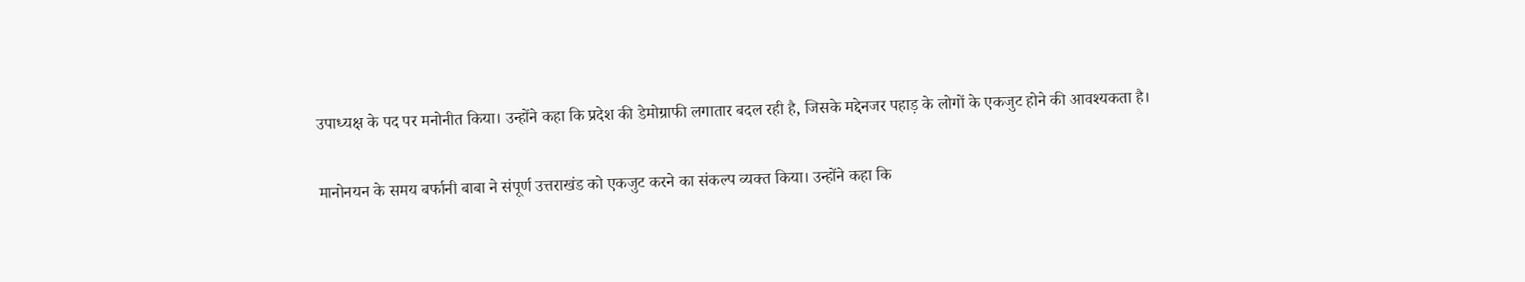उपाध्यक्ष के पद पर मनोनीत किया। उन्होंने कहा कि प्रदेश की डेमोग्राफी लगातार बदल रही है, जिसके मद्देनजर पहाड़ के लोगों के एकजुट होने की आवश्यकता है।

मानोनयन के समय बर्फानी बाबा ने संपूर्ण उत्तराखंड को एकजुट करने का संकल्प व्यक्त किया। उन्होंने कहा कि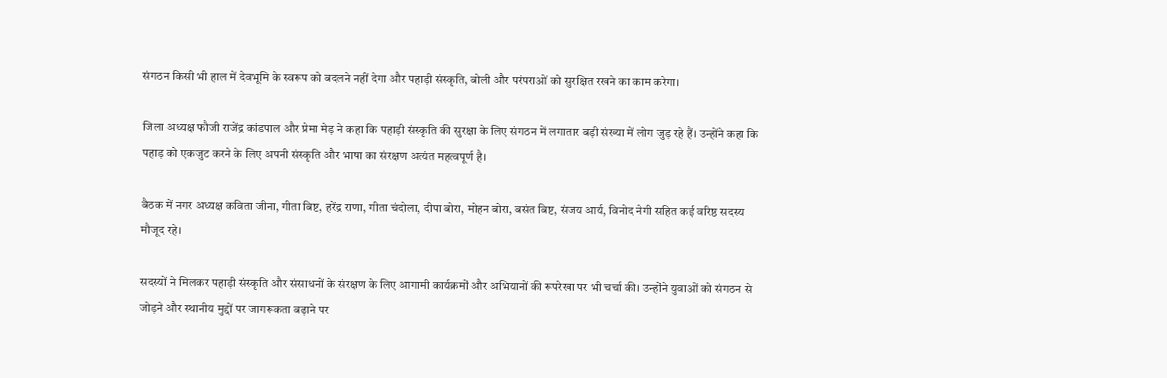संगठन किसी भी हाल में देवभूमि के स्वरूप को बदलने नहीं देगा और पहाड़ी संस्कृति, बोली और परंपराओं को सुरक्षित रखने का काम करेगा।

जिला अध्यक्ष फौजी राजेंद्र कांडपाल और प्रेमा मेड़ ने कहा कि पहाड़ी संस्कृति की सुरक्षा के लिए संगठन में लगातार बड़ी संख्या में लोग जुड़ रहे हैं। उन्होंने कहा कि पहाड़ को एकजुट करने के लिए अपनी संस्कृति और भाषा का संरक्षण अत्यंत महत्वपूर्ण है।

बैठक में नगर अध्यक्ष कविता जीना, गीता बिष्ट, हरेंद्र राणा, गीता चंदोला, दीपा बोरा, मोहन बोरा, बसंत बिष्ट, संजय आर्य, विनोद नेगी सहित कई वरिष्ठ सदस्य मौजूद रहे।

सदस्यों ने मिलकर पहाड़ी संस्कृति और संसाधनों के संरक्षण के लिए आगामी कार्यक्रमों और अभियानों की रूपरेखा पर भी चर्चा की। उन्होंने युवाओं को संगठन से जोड़ने और स्थानीय मुद्दों पर जागरूकता बढ़ाने पर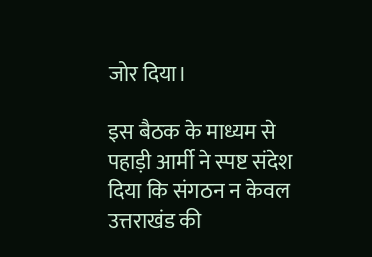जोर दिया।

इस बैठक के माध्यम से पहाड़ी आर्मी ने स्पष्ट संदेश दिया कि संगठन न केवल उत्तराखंड की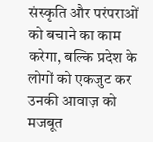संस्कृति और परंपराओं को बचाने का काम करेगा, बल्कि प्रदेश के लोगों को एकजुट कर उनकी आवाज़ को मजबूत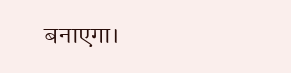बनाएगा।